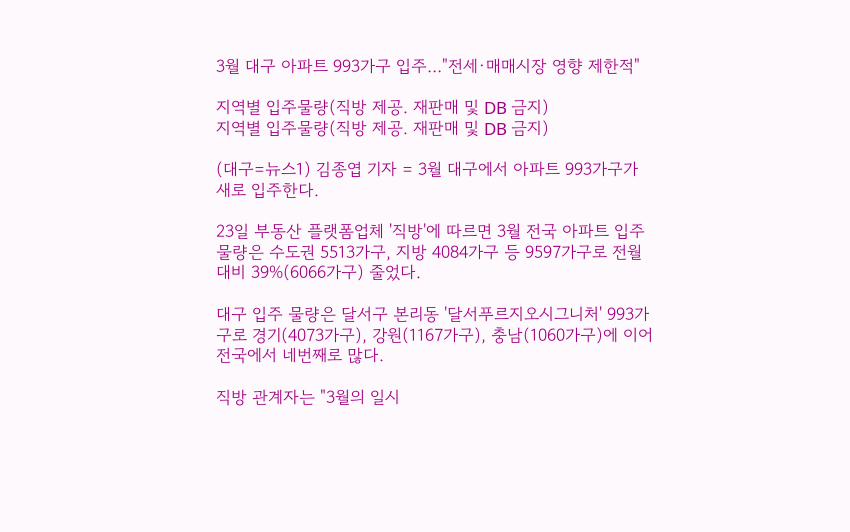3월 대구 아파트 993가구 입주…"전세·매매시장 영향 제한적"

지역별 입주물량(직방 제공. 재판매 및 DB 금지)
지역별 입주물량(직방 제공. 재판매 및 DB 금지)

(대구=뉴스1) 김종엽 기자 = 3월 대구에서 아파트 993가구가 새로 입주한다.

23일 부동산 플랫폼업체 '직방'에 따르면 3월 전국 아파트 입주 물량은 수도권 5513가구, 지방 4084가구 등 9597가구로 전월 대비 39%(6066가구) 줄었다.

대구 입주 물량은 달서구 본리동 '달서푸르지오시그니처' 993가구로 경기(4073가구), 강원(1167가구), 충남(1060가구)에 이어 전국에서 네번째로 많다.

직방 관계자는 "3월의 일시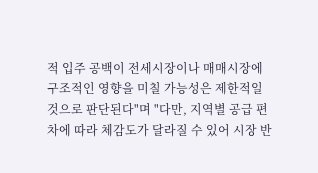적 입주 공백이 전세시장이나 매매시장에 구조적인 영향을 미칠 가능성은 제한적일 것으로 판단된다"며 "다만, 지역별 공급 편차에 따라 체감도가 달라질 수 있어 시장 반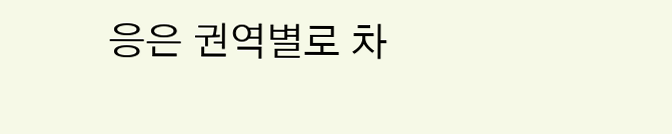응은 권역별로 차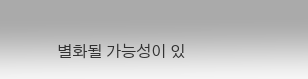별화될 가능성이 있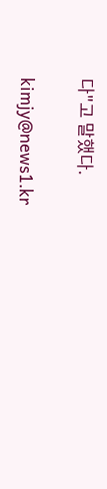다"고 말했다.

kimjy@news1.kr